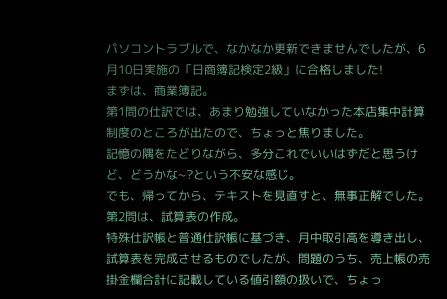パソコントラブルで、なかなか更新できませんでしたが、6月10日実施の「日商簿記検定2級」に合格しました!
まずは、商業簿記。
第1問の仕訳では、あまり勉強していなかった本店集中計算制度のところが出たので、ちょっと焦りました。
記憶の隅をたどりながら、多分これでいいはずだと思うけど、どうかな~?という不安な感じ。
でも、帰ってから、テキストを見直すと、無事正解でした。
第2問は、試算表の作成。
特殊仕訳帳と普通仕訳帳に基づき、月中取引高を導き出し、試算表を完成させるものでしたが、問題のうち、売上帳の売掛金欄合計に記載している値引額の扱いで、ちょっ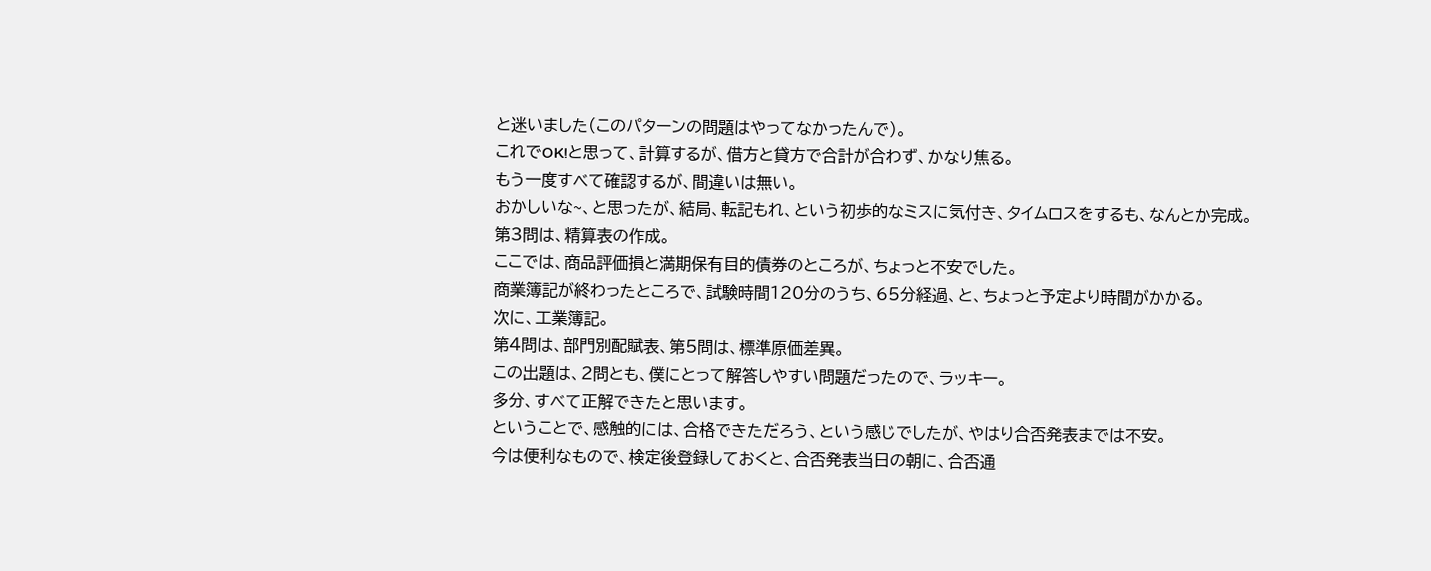と迷いました(このパターンの問題はやってなかったんで)。
これでOK!と思って、計算するが、借方と貸方で合計が合わず、かなり焦る。
もう一度すべて確認するが、間違いは無い。
おかしいな~、と思ったが、結局、転記もれ、という初歩的なミスに気付き、タイムロスをするも、なんとか完成。
第3問は、精算表の作成。
ここでは、商品評価損と満期保有目的債券のところが、ちょっと不安でした。
商業簿記が終わったところで、試験時間120分のうち、65分経過、と、ちょっと予定より時間がかかる。
次に、工業簿記。
第4問は、部門別配賦表、第5問は、標準原価差異。
この出題は、2問とも、僕にとって解答しやすい問題だったので、ラッキー。
多分、すべて正解できたと思います。
ということで、感触的には、合格できただろう、という感じでしたが、やはり合否発表までは不安。
今は便利なもので、検定後登録しておくと、合否発表当日の朝に、合否通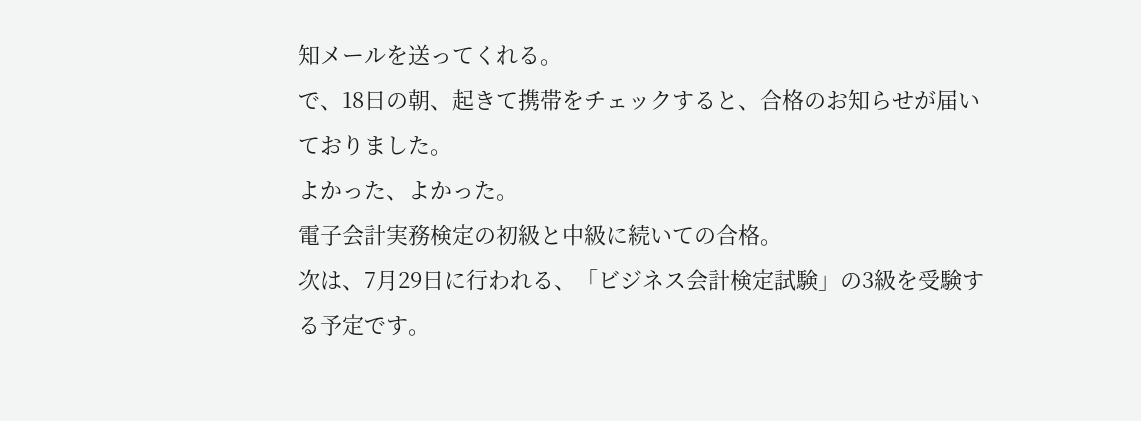知メールを送ってくれる。
で、18日の朝、起きて携帯をチェックすると、合格のお知らせが届いておりました。
よかった、よかった。
電子会計実務検定の初級と中級に続いての合格。
次は、7月29日に行われる、「ビジネス会計検定試験」の3級を受験する予定です。